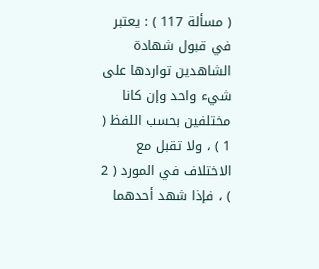( مسألة 117 ) : يعتبر في قبول شهادة الشاهدين تواردها على شيء واحد وإن كانا
مختلفين بحسب اللفظ ( 1 ) ، ولا تقبل مع الاختلاف في المورد ( 2 ) ، فإذا شهد أحدهما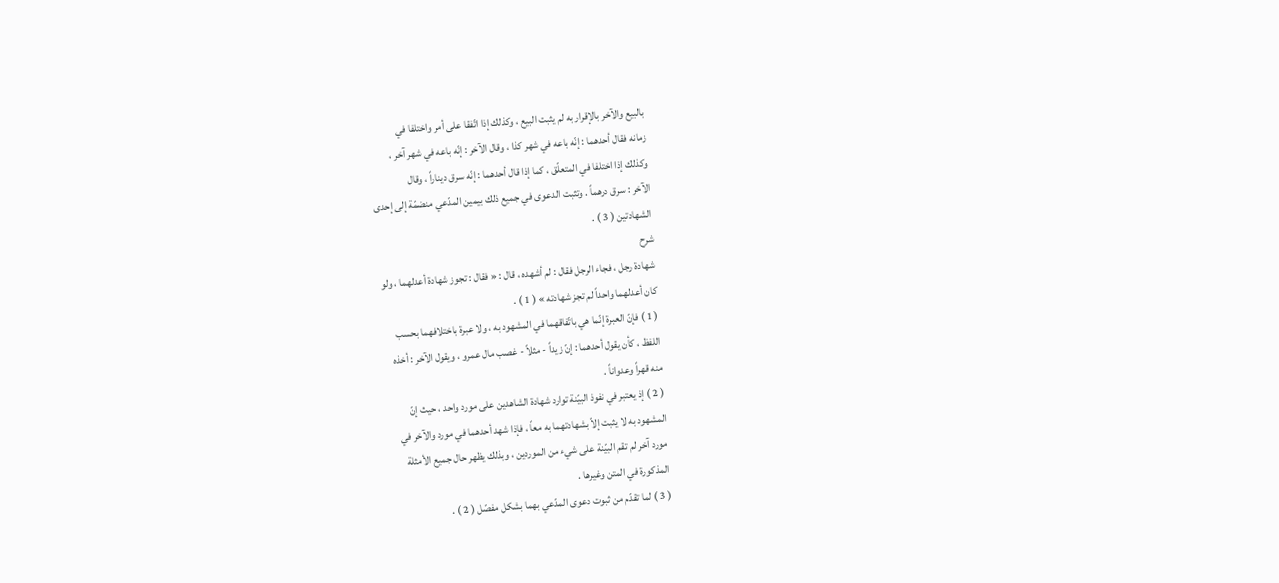بالبيع والآخر بالإقرار به لم يثبت البيع ، وكذلك إذا اتّفقا على أمر واختلفا في
زمانه فقال أحدهما : إنّه باعه في شهر كذا ، وقال الآخر : إنّه باعه في شهر آخر ،
وكذلك إذا اختلفا في المتعلّق ، كما إذا قال أحدهما : إنّه سرق ديناراً ، وقال
الآخر : سرق درهماً . وتثبت الدعوى في جميع ذلك بيمين المدّعي منضمّة إلى إحدى
الشهادتين ( 3 ) .
شرح
شهادة رجل ، فجاء الرجل فقال : لم أشهده ، قال : « فقال : تجوز شهادة أعدلهما ، ولو
كان أعدلهما واحداً لم تجز شهادته » ( 1 ) .
( 1 ) فإنّ العبرة إنّما هي باتّفاقهما في المشهود به ، ولا عبرة باختلافهما بحسب
اللفظ ، كأن يقول أحدهما : إنّ زيداً - مثلاً - غصب مال عمرو ، ويقول الآخر : أخذه
منه قهراً وعدواناً .
( 2 ) إذ يعتبر في نفوذ البيّنة توارد شهادة الشاهدين على مورد واحد ، حيث إنّ
المشهود به لا يثبت إلاّ بشهادتهما به معاً ، فإذا شهد أحدهما في مورد والآخر في
مورد آخر لم تقم البيّنة على شيء من الموردين ، وبذلك يظهر حال جميع الأمثلة
المذكورة في المتن وغيرها .
( 3 ) لما تقدّم من ثبوت دعوى المدّعي بهما بشكل مفصّل ( 2 ) .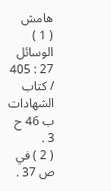هامش
( 1 ) الوسائل 27 : 405 / كتاب الشهادات ب 46 ح 3 .
( 2 ) في ص 37 .